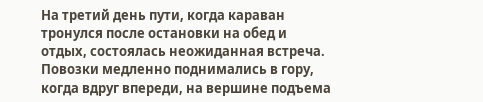На третий день пути, когда караван тронулся после остановки на обед и отдых, состоялась неожиданная встреча. Повозки медленно поднимались в гору, когда вдруг впереди, на вершине подъема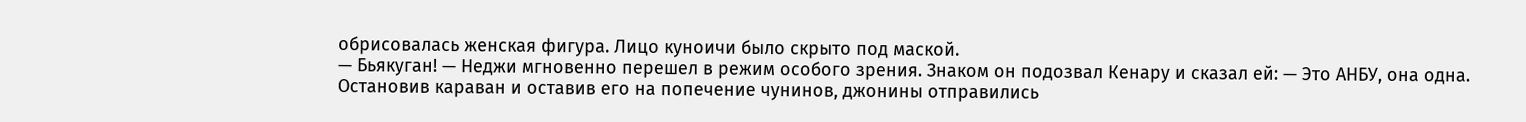обрисовалась женская фигура. Лицо куноичи было скрыто под маской.
— Бьякуган! — Неджи мгновенно перешел в режим особого зрения. Знаком он подозвал Кенару и сказал ей: — Это АНБУ, она одна.
Остановив караван и оставив его на попечение чунинов, джонины отправились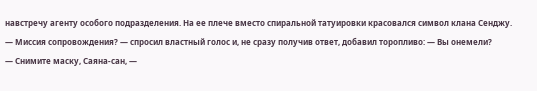навстречу агенту особого подразделения. На ее плече вместо спиральной татуировки красовался символ клана Сенджу.
— Миссия сопровождения? — спросил властный голос и, не сразу получив ответ, добавил торопливо: — Вы онемели?
— Снимите маску, Саяна-сан, —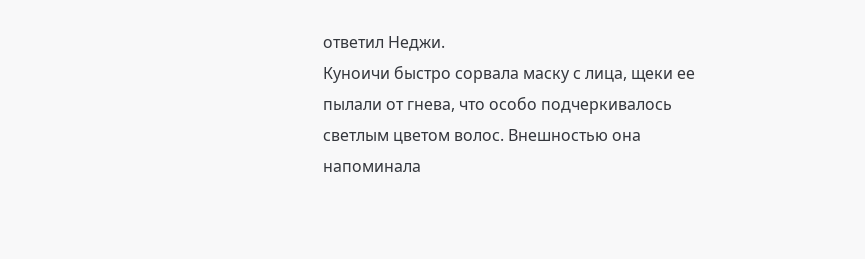ответил Неджи.
Куноичи быстро сорвала маску с лица, щеки ее пылали от гнева, что особо подчеркивалось светлым цветом волос. Внешностью она напоминала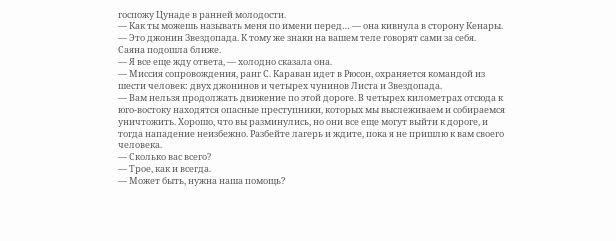госпожу Цунаде в ранней молодости.
— Как ты можешь называть меня по имени перед… — она кивнула в сторону Кенары.
— Это джонин Звездопада. К тому же знаки на вашем теле говорят сами за себя.
Саяна подошла ближе.
— Я все еще жду ответа, — холодно сказала она.
— Миссия сопровождения, ранг С. Караван идет в Рюсон, охраняется командой из шести человек: двух джонинов и четырех чунинов Листа и Звездопада.
— Вам нельзя продолжать движение по этой дороге. В четырех километрах отсюда к юго-востоку находятся опасные преступники, которых мы выслеживаем и собираемся уничтожить. Хорошо, что вы разминулись, но они все еще могут выйти к дороге, и тогда нападение неизбежно. Разбейте лагерь и ждите, пока я не пришлю к вам своего человека.
— Сколько вас всего?
— Трое, как и всегда.
— Может быть, нужна наша помощь?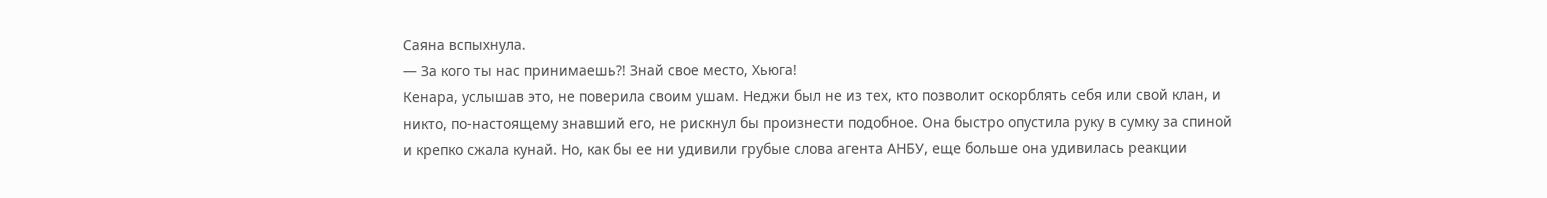Саяна вспыхнула.
— За кого ты нас принимаешь?! Знай свое место, Хьюга!
Кенара, услышав это, не поверила своим ушам. Неджи был не из тех, кто позволит оскорблять себя или свой клан, и никто, по-настоящему знавший его, не рискнул бы произнести подобное. Она быстро опустила руку в сумку за спиной и крепко сжала кунай. Но, как бы ее ни удивили грубые слова агента АНБУ, еще больше она удивилась реакции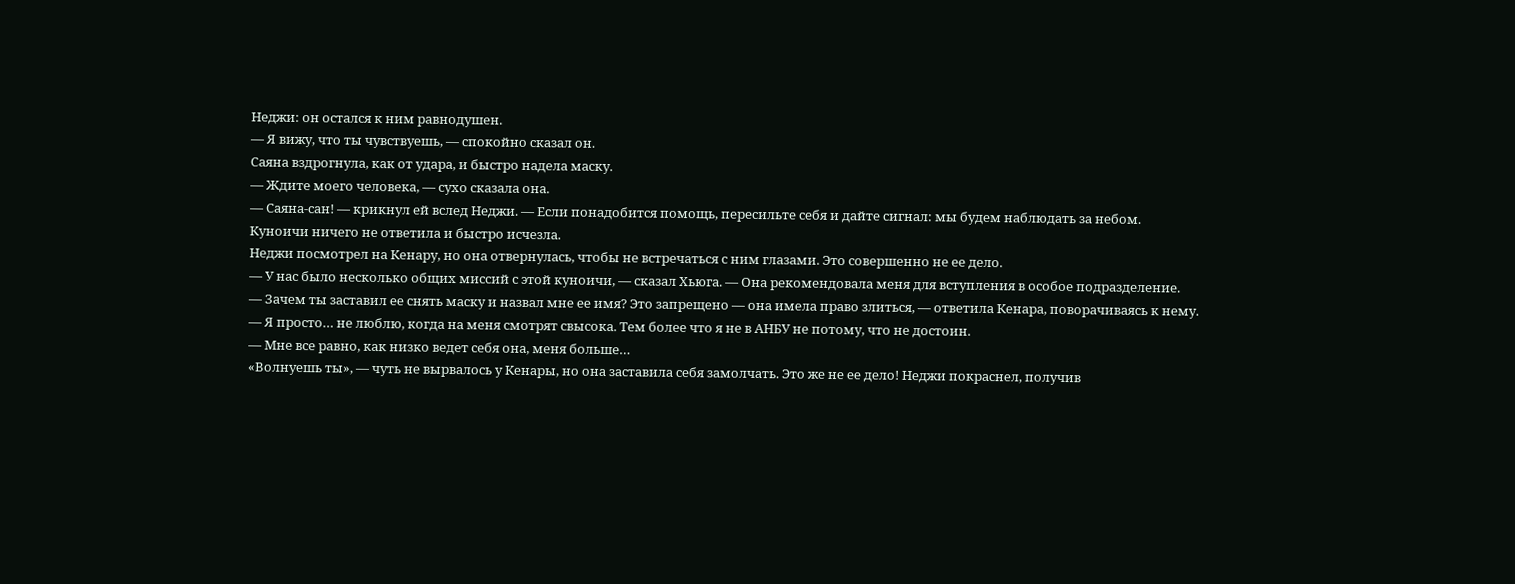Неджи: он остался к ним равнодушен.
— Я вижу, что ты чувствуешь, — спокойно сказал он.
Саяна вздрогнула, как от удара, и быстро надела маску.
— Ждите моего человека, — сухо сказала она.
— Саяна-сан! — крикнул ей вслед Неджи. — Если понадобится помощь, пересильте себя и дайте сигнал: мы будем наблюдать за небом.
Куноичи ничего не ответила и быстро исчезла.
Неджи посмотрел на Кенару, но она отвернулась, чтобы не встречаться с ним глазами. Это совершенно не ее дело.
— У нас было несколько общих миссий с этой куноичи, — сказал Хьюга. — Она рекомендовала меня для вступления в особое подразделение.
— Зачем ты заставил ее снять маску и назвал мне ее имя? Это запрещено — она имела право злиться, — ответила Кенара, поворачиваясь к нему.
— Я просто… не люблю, когда на меня смотрят свысока. Тем более что я не в АНБУ не потому, что не достоин.
— Мне все равно, как низко ведет себя она, меня больше…
«Волнуешь ты», — чуть не вырвалось у Кенары, но она заставила себя замолчать. Это же не ее дело! Неджи покраснел, получив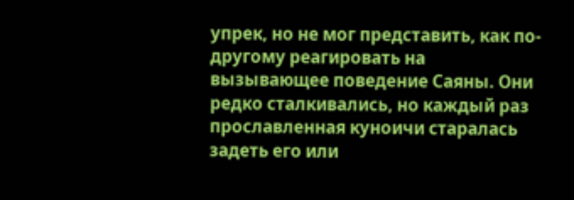упрек, но не мог представить, как по-другому реагировать на вызывающее поведение Саяны. Они редко сталкивались, но каждый раз прославленная куноичи старалась задеть его или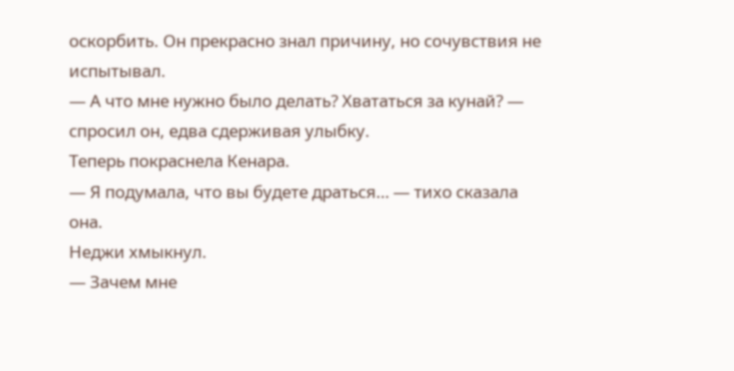оскорбить. Он прекрасно знал причину, но сочувствия не испытывал.
— А что мне нужно было делать? Хвататься за кунай? — спросил он, едва сдерживая улыбку.
Теперь покраснела Кенара.
— Я подумала, что вы будете драться… — тихо сказала она.
Неджи хмыкнул.
— Зачем мне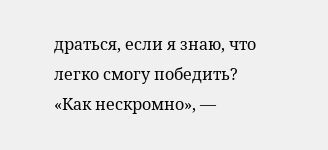драться, если я знаю, что легко смогу победить?
«Как нескромно», —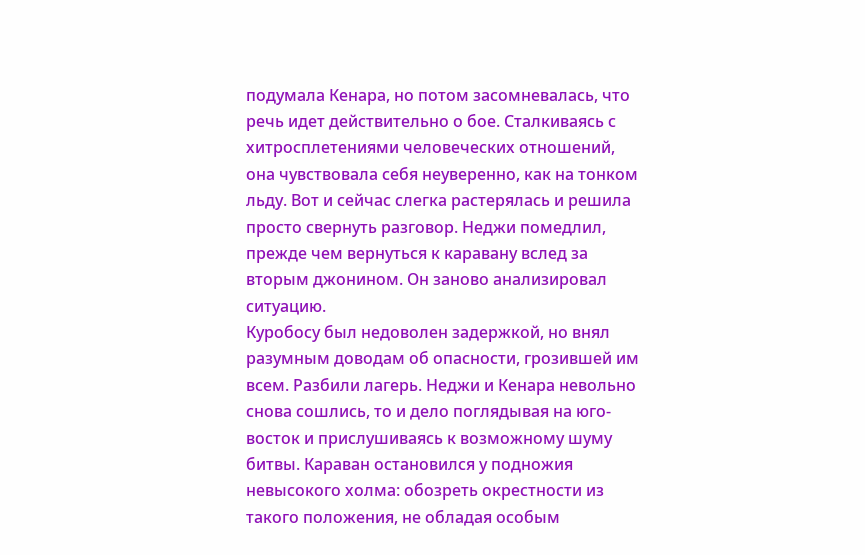подумала Кенара, но потом засомневалась, что речь идет действительно о бое. Сталкиваясь с хитросплетениями человеческих отношений, она чувствовала себя неуверенно, как на тонком льду. Вот и сейчас слегка растерялась и решила просто свернуть разговор. Неджи помедлил, прежде чем вернуться к каравану вслед за вторым джонином. Он заново анализировал ситуацию.
Куробосу был недоволен задержкой, но внял разумным доводам об опасности, грозившей им всем. Разбили лагерь. Неджи и Кенара невольно снова сошлись, то и дело поглядывая на юго-восток и прислушиваясь к возможному шуму битвы. Караван остановился у подножия невысокого холма: обозреть окрестности из такого положения, не обладая особым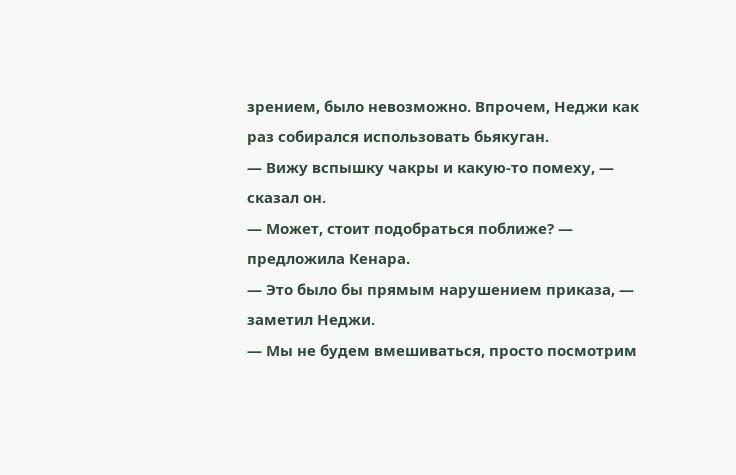зрением, было невозможно. Впрочем, Неджи как раз собирался использовать бьякуган.
— Вижу вспышку чакры и какую-то помеху, — сказал он.
— Может, стоит подобраться поближе? — предложила Кенара.
— Это было бы прямым нарушением приказа, — заметил Неджи.
— Мы не будем вмешиваться, просто посмотрим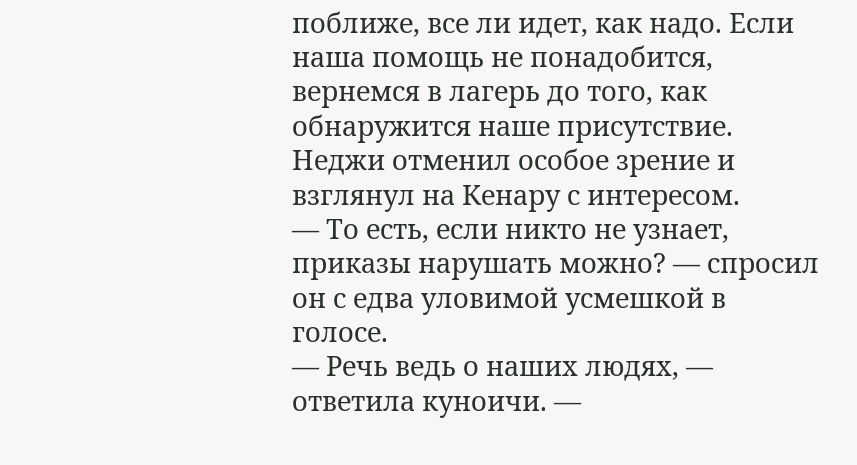поближе, все ли идет, как надо. Если наша помощь не понадобится, вернемся в лагерь до того, как обнаружится наше присутствие.
Неджи отменил особое зрение и взглянул на Кенару с интересом.
— То есть, если никто не узнает, приказы нарушать можно? — спросил он с едва уловимой усмешкой в голосе.
— Речь ведь о наших людях, — ответила куноичи. —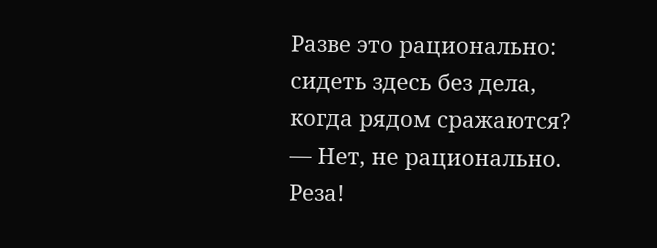Разве это рационально: сидеть здесь без дела, когда рядом сражаются?
— Нет, не рационально. Реза!